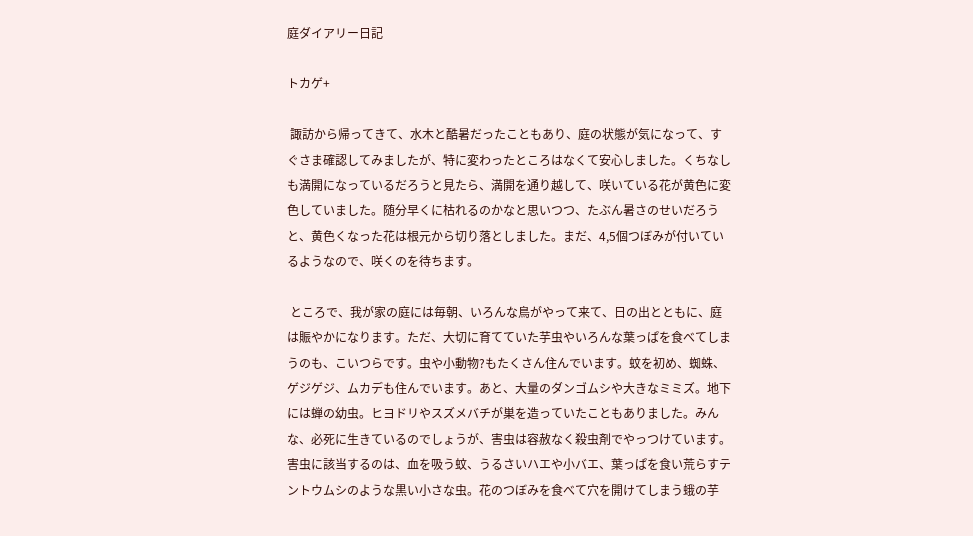庭ダイアリー日記

トカゲ+

 諏訪から帰ってきて、水木と酷暑だったこともあり、庭の状態が気になって、すぐさま確認してみましたが、特に変わったところはなくて安心しました。くちなしも満開になっているだろうと見たら、満開を通り越して、咲いている花が黄色に変色していました。随分早くに枯れるのかなと思いつつ、たぶん暑さのせいだろうと、黄色くなった花は根元から切り落としました。まだ、4,5個つぼみが付いているようなので、咲くのを待ちます。

 ところで、我が家の庭には毎朝、いろんな鳥がやって来て、日の出とともに、庭は賑やかになります。ただ、大切に育てていた芋虫やいろんな葉っぱを食べてしまうのも、こいつらです。虫や小動物?もたくさん住んでいます。蚊を初め、蜘蛛、ゲジゲジ、ムカデも住んでいます。あと、大量のダンゴムシや大きなミミズ。地下には蝉の幼虫。ヒヨドリやスズメバチが巣を造っていたこともありました。みんな、必死に生きているのでしょうが、害虫は容赦なく殺虫剤でやっつけています。害虫に該当するのは、血を吸う蚊、うるさいハエや小バエ、葉っぱを食い荒らすテントウムシのような黒い小さな虫。花のつぼみを食べて穴を開けてしまう蛾の芋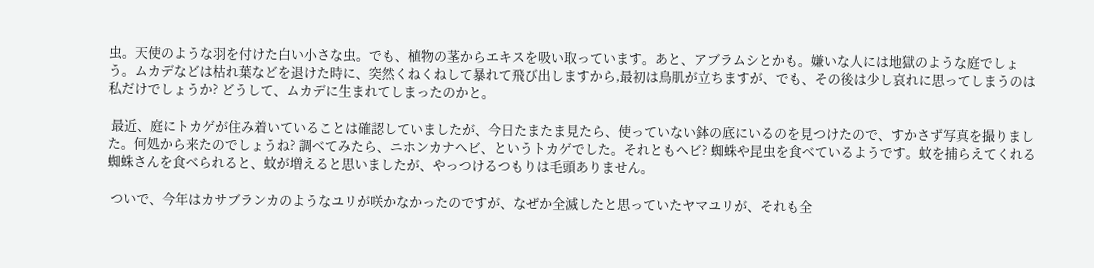虫。天使のような羽を付けた白い小さな虫。でも、植物の茎からエキスを吸い取っています。あと、アブラムシとかも。嫌いな人には地獄のような庭でしょう。ムカデなどは枯れ葉などを退けた時に、突然くねくねして暴れて飛び出しますから,最初は鳥肌が立ちますが、でも、その後は少し哀れに思ってしまうのは私だけでしょうか? どうして、ムカデに生まれてしまったのかと。

 最近、庭にトカゲが住み着いていることは確認していましたが、今日たまたま見たら、使っていない鉢の底にいるのを見つけたので、すかさず写真を撮りました。何処から来たのでしょうね? 調べてみたら、ニホンカナヘビ、というトカゲでした。それともヘビ? 蜘蛛や昆虫を食べているようです。蚊を捕らえてくれる蜘蛛さんを食べられると、蚊が増えると思いましたが、やっつけるつもりは毛頭ありません。

 ついで、今年はカサブランカのようなユリが咲かなかったのですが、なぜか全滅したと思っていたヤマユリが、それも全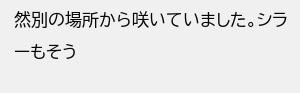然別の場所から咲いていました。シラーもそう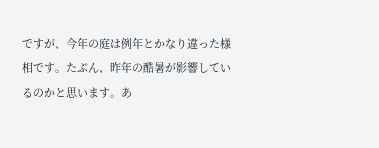ですが、今年の庭は例年とかなり違った様相です。たぶん、昨年の酷暑が影響しているのかと思います。あ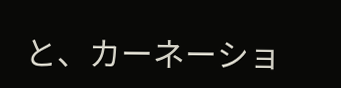と、カーネーショ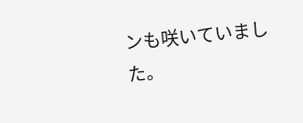ンも咲いていました。